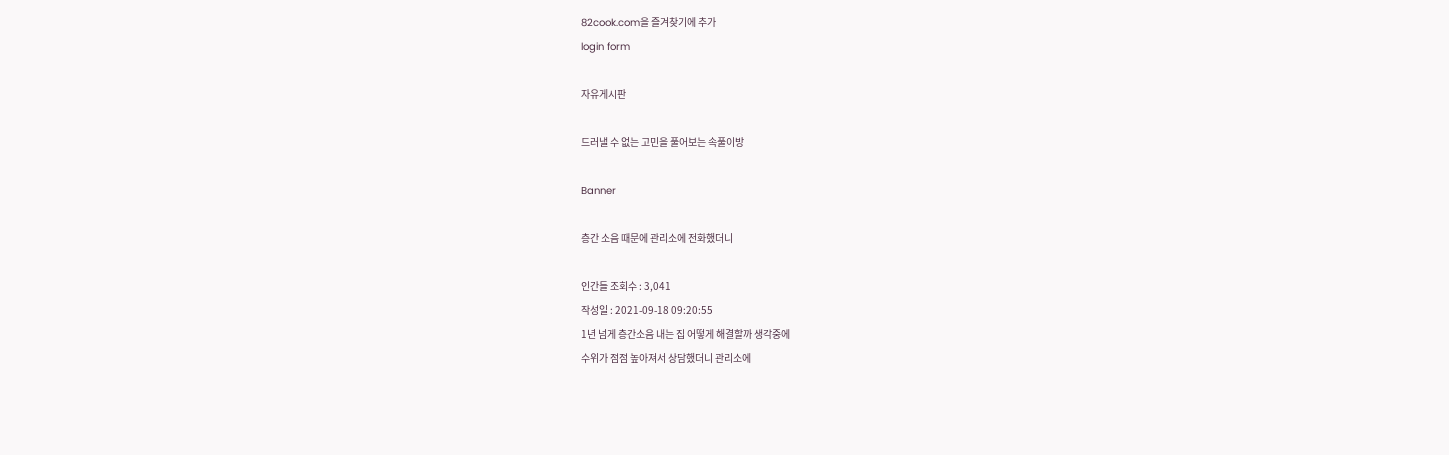82cook.com을 즐겨찾기에 추가
login form

자유게시판

드러낼 수 없는 고민을 풀어보는 속풀이방

Banner

층간 소음 때문에 관리소에 전화했더니

인간들 조회수 : 3,041
작성일 : 2021-09-18 09:20:55
1년 넘게 층간소음 내는 집 어떻게 해결할까 생각중에
수위가 점점 높아져서 상담했더니 관리소에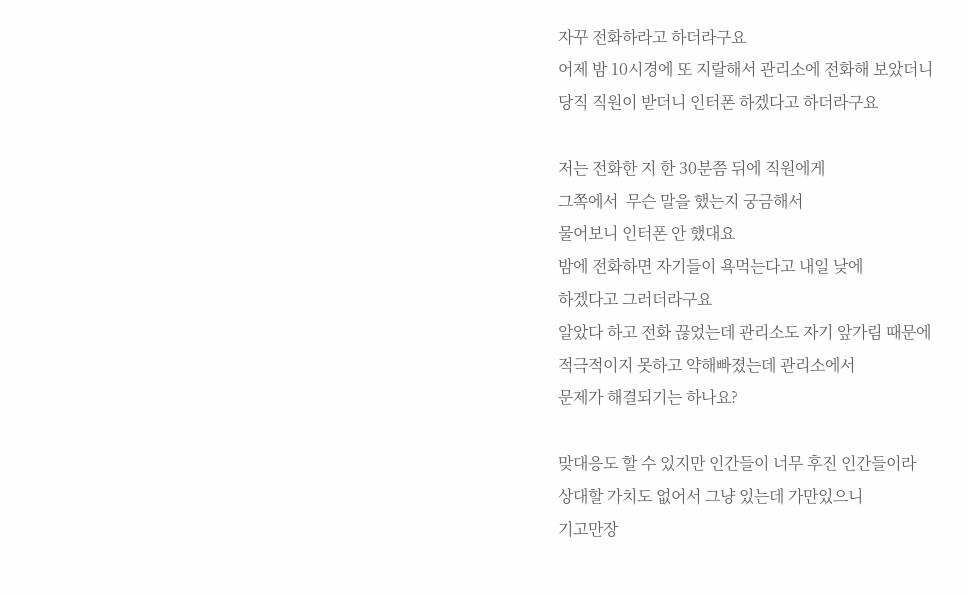자꾸 전화하라고 하더라구요
어제 밤 10시경에 또 지랄해서 관리소에 전화해 보았더니
당직 직원이 받더니 인터폰 하겠다고 하더라구요

저는 전화한 지 한 30분쯤 뒤에 직원에게
그쪽에서  무슨 말을 했는지 궁금해서
물어보니 인터폰 안 했대요
밤에 전화하면 자기들이 욕먹는다고 내일 낮에
하겠다고 그러더라구요
알았다 하고 전화 끊었는데 관리소도 자기 앞가림 때문에
적극적이지 못하고 약해빠졌는데 관리소에서
문제가 해결되기는 하나요?

맞대응도 할 수 있지만 인간들이 너무 후진 인간들이라
상대할 가치도 없어서 그냥 있는데 가만있으니
기고만장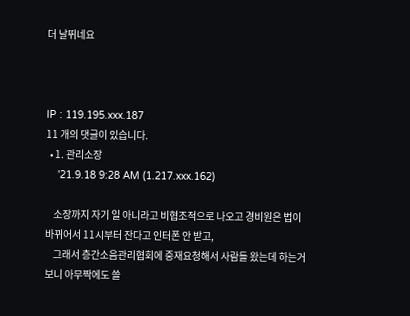더 날뛰네요



IP : 119.195.xxx.187
11 개의 댓글이 있습니다.
  • 1. 관리소장
    '21.9.18 9:28 AM (1.217.xxx.162)

    소장까지 자기 일 아니라고 비협조적으로 나오고 경비원은 법이 바뀌어서 11시부터 잔다고 인터폰 안 받고,
    그래서 층간소음관리협회에 중재요청해서 사람들 왔는데 하는거 보니 아무짝에도 쓸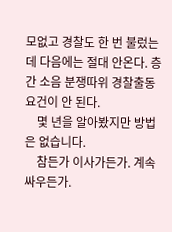모없고 경찰도 한 번 불렀는데 다음에는 절대 안온다. 층간 소음 분쟁따위 경찰출동요건이 안 된다.
    몇 년을 알아봤지만 방법은 없습니다.
    참든가 이사가든가. 계속 싸우든가.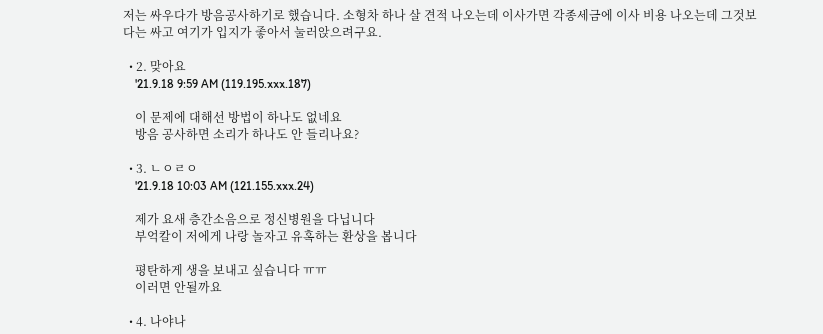저는 싸우다가 방음공사하기로 했습니다. 소형차 하나 살 견적 나오는데 이사가면 각종세금에 이사 비용 나오는데 그것보다는 싸고 여기가 입지가 좋아서 눌러앉으려구요.

  • 2. 맞아요
    '21.9.18 9:59 AM (119.195.xxx.187)

    이 문제에 대해선 방법이 하나도 없네요
    방음 공사하면 소리가 하나도 안 들리나요?

  • 3. ㄴㅇㄹㅇ
    '21.9.18 10:03 AM (121.155.xxx.24)

    제가 요새 층간소음으로 정신병원을 다닙니다
    부억칼이 저에게 나랑 놀자고 유혹하는 환상을 봅니다

    평탄하게 생을 보내고 싶습니다 ㅠㅠ
    이러면 안될까요

  • 4. 나야나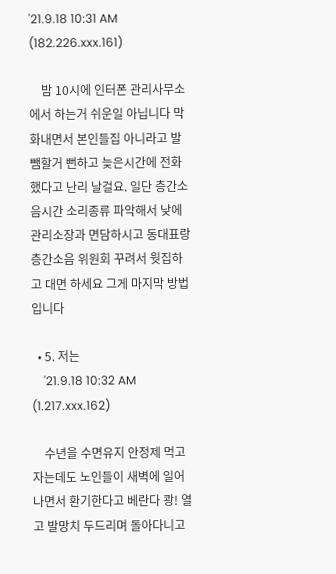'21.9.18 10:31 AM (182.226.xxx.161)

    밤 10시에 인터폰 관리사무소에서 하는거 쉬운일 아닙니다 막 화내면서 본인들집 아니라고 발뺌할거 뻔하고 늦은시간에 전화했다고 난리 날걸요. 일단 층간소음시간 소리종류 파악해서 낮에 관리소장과 면담하시고 동대표랑 층간소음 위원회 꾸려서 웟집하고 대면 하세요 그게 마지막 방법입니다

  • 5. 저는
    '21.9.18 10:32 AM (1.217.xxx.162)

    수년을 수면유지 안정제 먹고 자는데도 노인들이 새벽에 일어나면서 환기한다고 베란다 쾅! 열고 발망치 두드리며 돌아다니고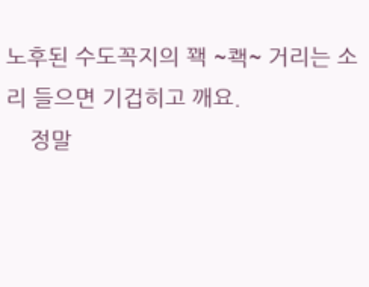노후된 수도꼭지의 꽥 ~쾍~ 거리는 소리 들으면 기겁히고 깨요.
    정말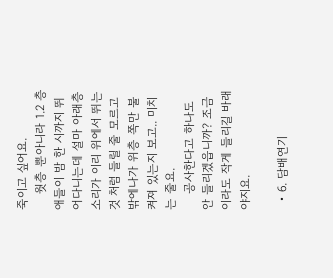죽이고 싶어요.
    웟층 뿐아니라 1.2 층 애들이 밤 한 시까지 뛰어다니는데 설마 아래층 소리가 이리 위에서 뛰는 것 처럼 들릴 줄 모르고 밖에나가 위층 쪽만 불켜져 있는지 보고.. 미치는 줄요.
    공사한다고 하나도 안 들리겠읍니까? 조금 이라도 작게 들리길 바래야지요.

  • 6. 담배연기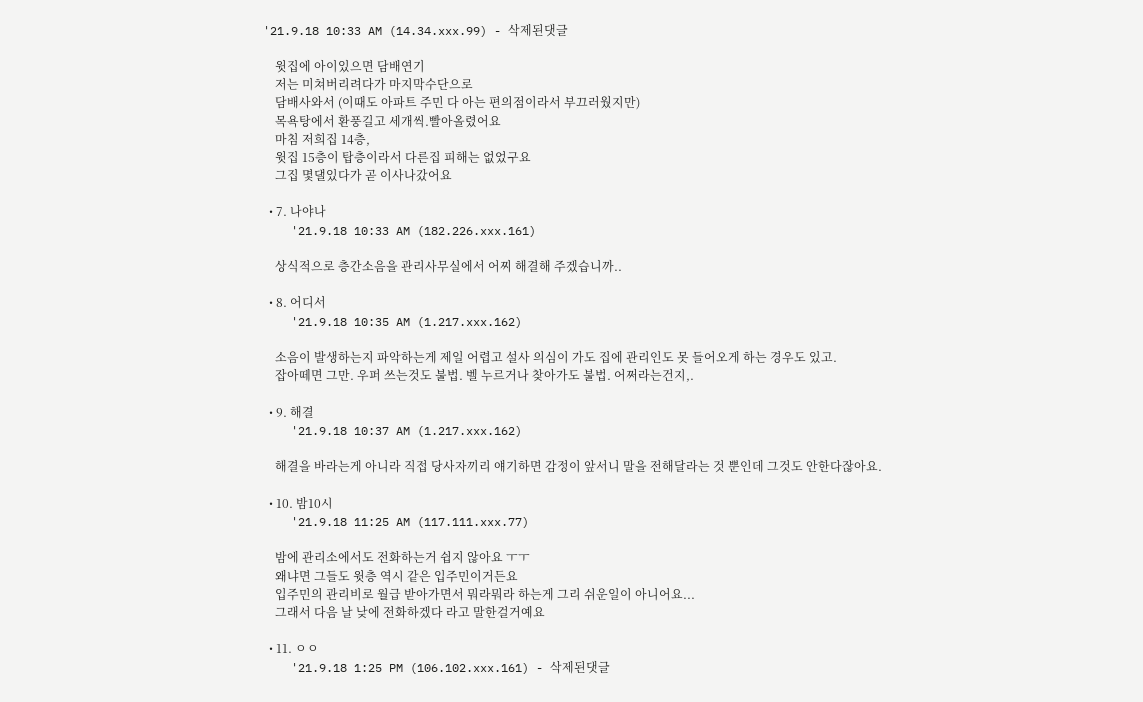'21.9.18 10:33 AM (14.34.xxx.99) - 삭제된댓글

    윗집에 아이있으면 담배연기
    저는 미쳐버리려다가 마지막수단으로
    담배사와서 (이때도 아파트 주민 다 아는 편의점이라서 부끄러웠지만)
    목욕탕에서 환풍길고 세개씩.빨아올렸어요
    마침 저희집 14층,
    윗집 15층이 탑층이라서 다른집 피해는 없었구요
    그집 몇댈있다가 곧 이사나갔어요

  • 7. 나야나
    '21.9.18 10:33 AM (182.226.xxx.161)

    상식적으로 층간소음을 관리사무실에서 어찌 해결해 주겠습니까..

  • 8. 어디서
    '21.9.18 10:35 AM (1.217.xxx.162)

    소음이 발생하는지 파악하는게 제일 어렵고 설사 의심이 가도 집에 관리인도 못 들어오게 하는 경우도 있고.
    잡아떼면 그만. 우퍼 쓰는것도 불법. 벨 누르거나 찾아가도 불법. 어쩌라는건지,.

  • 9. 해결
    '21.9.18 10:37 AM (1.217.xxx.162)

    해결을 바라는게 아니라 직접 당사자끼리 얘기하면 감정이 앞서니 말을 전해달라는 것 뿐인데 그것도 안한다잖아요.

  • 10. 밤10시
    '21.9.18 11:25 AM (117.111.xxx.77)

    밤에 관리소에서도 전화하는거 쉽지 않아요 ㅜㅜ
    왜냐면 그들도 윗층 역시 같은 입주민이거든요
    입주민의 관리비로 월급 받아가면서 뭐라뭐라 하는게 그리 쉬운일이 아니어요...
    그래서 다음 날 낮에 전화하겠다 라고 말한걸거예요

  • 11. ㅇㅇ
    '21.9.18 1:25 PM (106.102.xxx.161) - 삭제된댓글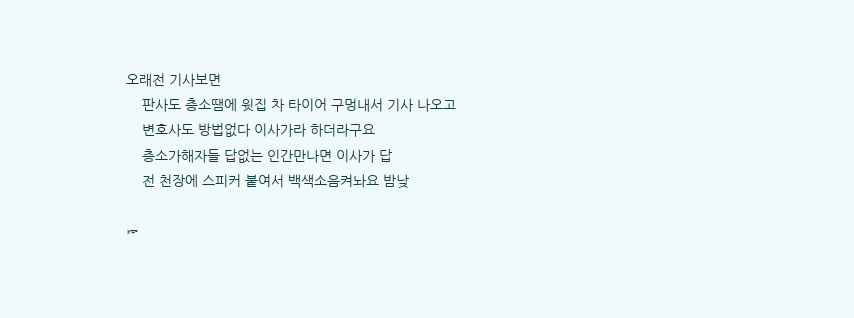오래전 기사보면
    판사도 층소땜에 윗집 차 타이어 구멍내서 기사 나오고
    변호사도 방법없다 이사가라 하더라구요
    층소가해자들 답없는 인간만나면 이사가 답
    전 천장에 스피커 붙여서 백색소음켜놔요 밤낮

☞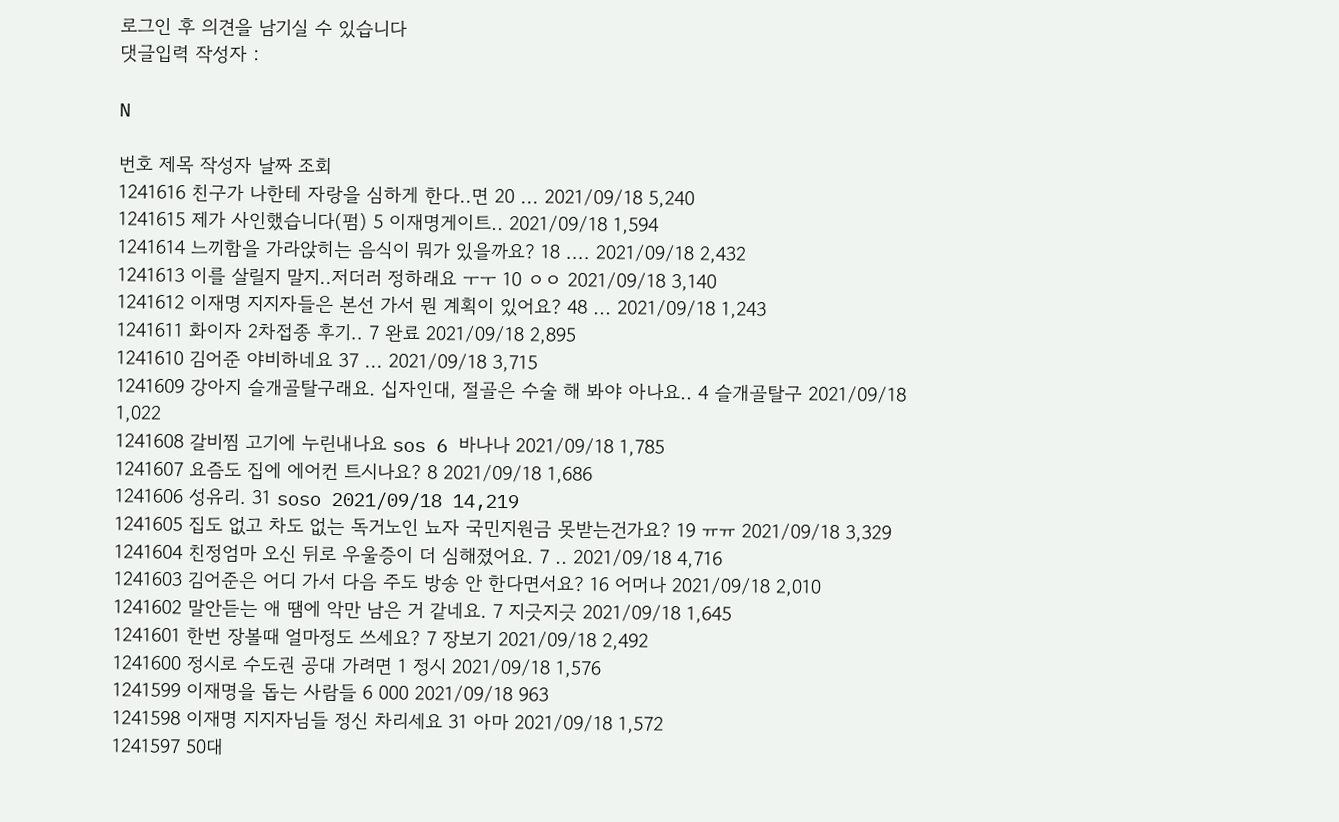로그인 후 의견을 남기실 수 있습니다
댓글입력 작성자 :

N

번호 제목 작성자 날짜 조회
1241616 친구가 나한테 자랑을 심하게 한다..면 20 ... 2021/09/18 5,240
1241615 제가 사인했습니다(펌) 5 이재명게이트.. 2021/09/18 1,594
1241614 느끼함을 가라앉히는 음식이 뭐가 있을까요? 18 .... 2021/09/18 2,432
1241613 이를 살릴지 말지..저더러 정하래요 ㅜㅜ 10 ㅇㅇ 2021/09/18 3,140
1241612 이재명 지지자들은 본선 가서 뭔 계획이 있어요? 48 ... 2021/09/18 1,243
1241611 화이자 2차접종 후기.. 7 완료 2021/09/18 2,895
1241610 김어준 야비하네요 37 ... 2021/09/18 3,715
1241609 강아지 슬개골탈구래요. 십자인대, 절골은 수술 해 봐야 아나요.. 4 슬개골탈구 2021/09/18 1,022
1241608 갈비찜 고기에 누린내나요 sos 6 바나나 2021/09/18 1,785
1241607 요즘도 집에 에어컨 트시나요? 8 2021/09/18 1,686
1241606 성유리. 31 soso 2021/09/18 14,219
1241605 집도 없고 차도 없는 독거노인 뇨자 국민지원금 못받는건가요? 19 ㅠㅠ 2021/09/18 3,329
1241604 친정엄마 오신 뒤로 우울증이 더 심해졌어요. 7 .. 2021/09/18 4,716
1241603 김어준은 어디 가서 다음 주도 방송 안 한다면서요? 16 어머나 2021/09/18 2,010
1241602 말안듣는 애 땜에 악만 남은 거 같네요. 7 지긋지긋 2021/09/18 1,645
1241601 한번 장볼때 얼마정도 쓰세요? 7 장보기 2021/09/18 2,492
1241600 정시로 수도권 공대 가려면 1 정시 2021/09/18 1,576
1241599 이재명을 돕는 사람들 6 000 2021/09/18 963
1241598 이재명 지지자님들 정신 차리세요 31 아마 2021/09/18 1,572
1241597 50대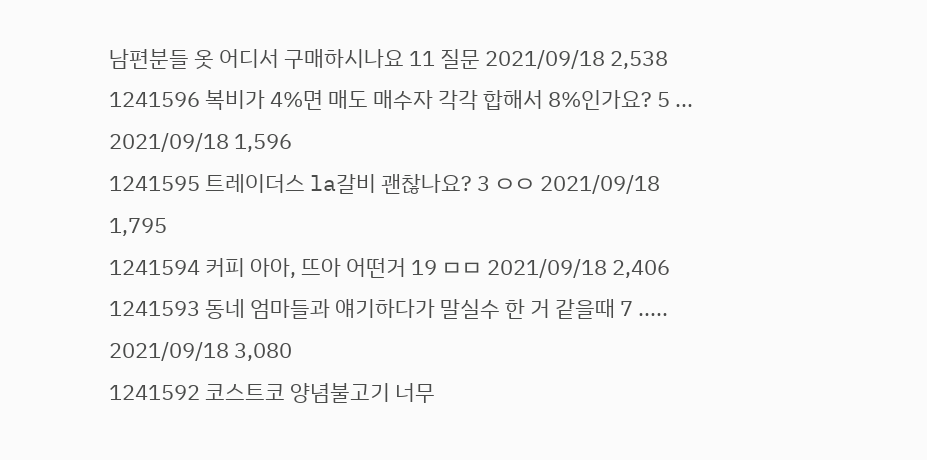남편분들 옷 어디서 구매하시나요 11 질문 2021/09/18 2,538
1241596 복비가 4%면 매도 매수자 각각 합해서 8%인가요? 5 ... 2021/09/18 1,596
1241595 트레이더스 la갈비 괜찮나요? 3 ㅇㅇ 2021/09/18 1,795
1241594 커피 아아, 뜨아 어떤거 19 ㅁㅁ 2021/09/18 2,406
1241593 동네 엄마들과 얘기하다가 말실수 한 거 같을때 7 ..... 2021/09/18 3,080
1241592 코스트코 양념불고기 너무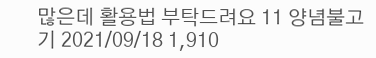많은데 활용법 부탁드려요 11 양념불고기 2021/09/18 1,910